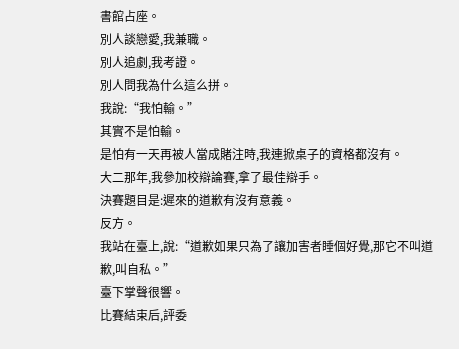書館占座。
別人談戀愛,我兼職。
別人追劇,我考證。
別人問我為什么這么拼。
我說:“我怕輸。”
其實不是怕輸。
是怕有一天再被人當成賭注時,我連掀桌子的資格都沒有。
大二那年,我參加校辯論賽,拿了最佳辯手。
決賽題目是:遲來的道歉有沒有意義。
反方。
我站在臺上,說:“道歉如果只為了讓加害者睡個好覺,那它不叫道歉,叫自私。”
臺下掌聲很響。
比賽結束后,評委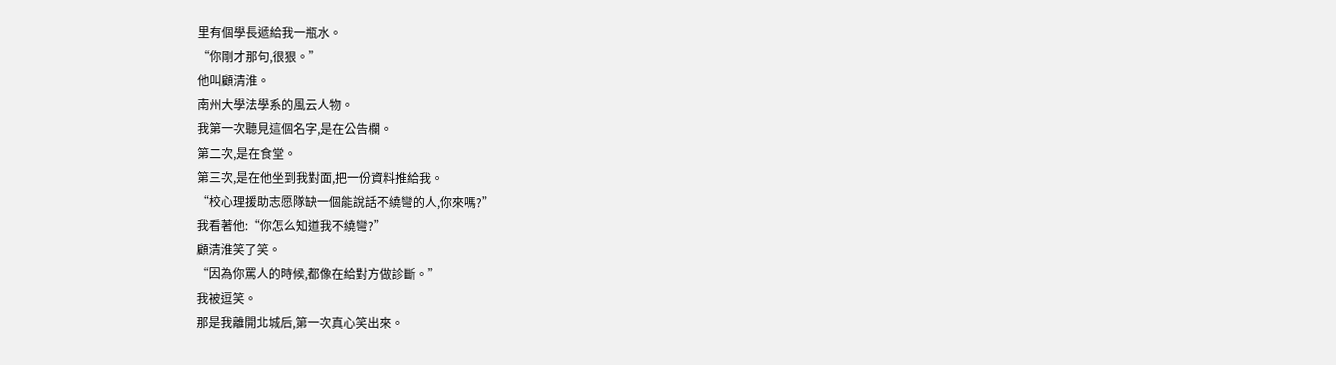里有個學長遞給我一瓶水。
“你剛才那句,很狠。”
他叫顧清淮。
南州大學法學系的風云人物。
我第一次聽見這個名字,是在公告欄。
第二次,是在食堂。
第三次,是在他坐到我對面,把一份資料推給我。
“校心理援助志愿隊缺一個能說話不繞彎的人,你來嗎?”
我看著他:“你怎么知道我不繞彎?”
顧清淮笑了笑。
“因為你罵人的時候,都像在給對方做診斷。”
我被逗笑。
那是我離開北城后,第一次真心笑出來。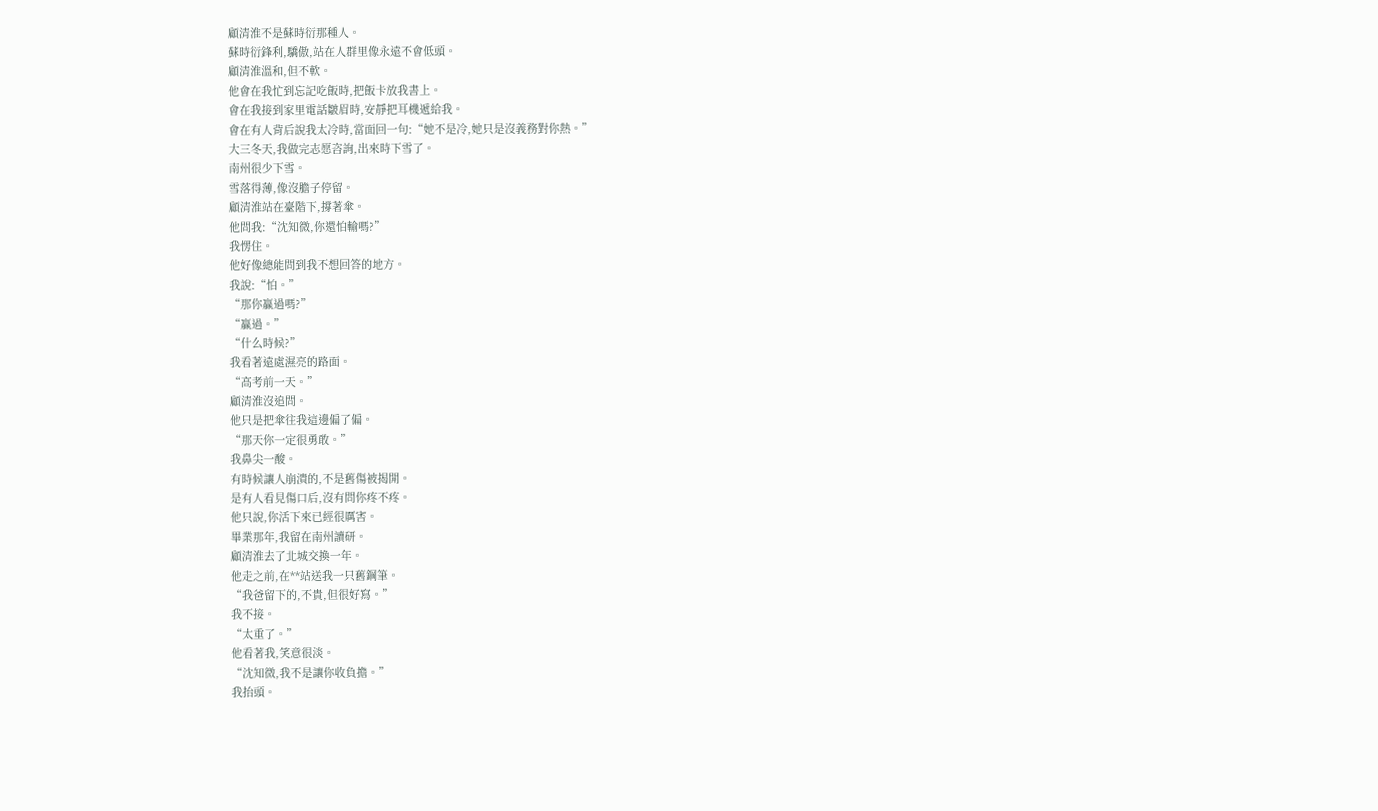顧清淮不是蘇時衍那種人。
蘇時衍鋒利,驕傲,站在人群里像永遠不會低頭。
顧清淮溫和,但不軟。
他會在我忙到忘記吃飯時,把飯卡放我書上。
會在我接到家里電話皺眉時,安靜把耳機遞給我。
會在有人背后說我太冷時,當面回一句:“她不是冷,她只是沒義務對你熱。”
大三冬天,我做完志愿咨詢,出來時下雪了。
南州很少下雪。
雪落得薄,像沒膽子停留。
顧清淮站在臺階下,撐著傘。
他問我:“沈知微,你還怕輸嗎?”
我愣住。
他好像總能問到我不想回答的地方。
我說:“怕。”
“那你贏過嗎?”
“贏過。”
“什么時候?”
我看著遠處濕亮的路面。
“高考前一天。”
顧清淮沒追問。
他只是把傘往我這邊偏了偏。
“那天你一定很勇敢。”
我鼻尖一酸。
有時候讓人崩潰的,不是舊傷被揭開。
是有人看見傷口后,沒有問你疼不疼。
他只說,你活下來已經很厲害。
畢業那年,我留在南州讀研。
顧清淮去了北城交換一年。
他走之前,在**站送我一只舊鋼筆。
“我爸留下的,不貴,但很好寫。”
我不接。
“太重了。”
他看著我,笑意很淡。
“沈知微,我不是讓你收負擔。”
我抬頭。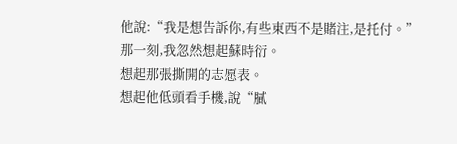他說:“我是想告訴你,有些東西不是賭注,是托付。”
那一刻,我忽然想起蘇時衍。
想起那張撕開的志愿表。
想起他低頭看手機,說“膩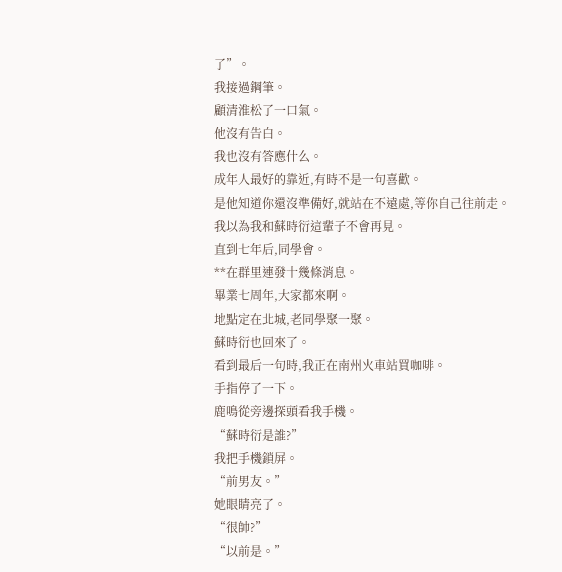了”。
我接過鋼筆。
顧清淮松了一口氣。
他沒有告白。
我也沒有答應什么。
成年人最好的靠近,有時不是一句喜歡。
是他知道你還沒準備好,就站在不遠處,等你自己往前走。
我以為我和蘇時衍這輩子不會再見。
直到七年后,同學會。
**在群里連發十幾條消息。
畢業七周年,大家都來啊。
地點定在北城,老同學聚一聚。
蘇時衍也回來了。
看到最后一句時,我正在南州火車站買咖啡。
手指停了一下。
鹿鳴從旁邊探頭看我手機。
“蘇時衍是誰?”
我把手機鎖屏。
“前男友。”
她眼睛亮了。
“很帥?”
“以前是。”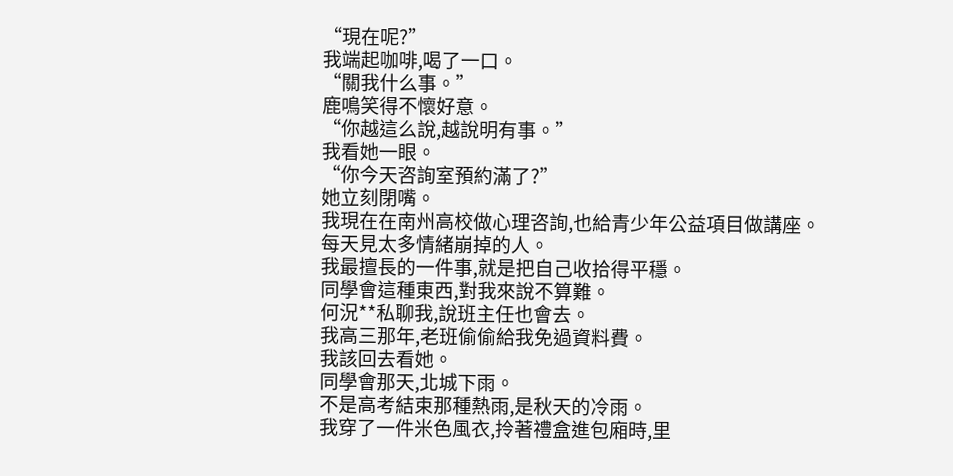“現在呢?”
我端起咖啡,喝了一口。
“關我什么事。”
鹿鳴笑得不懷好意。
“你越這么說,越說明有事。”
我看她一眼。
“你今天咨詢室預約滿了?”
她立刻閉嘴。
我現在在南州高校做心理咨詢,也給青少年公益項目做講座。
每天見太多情緒崩掉的人。
我最擅長的一件事,就是把自己收拾得平穩。
同學會這種東西,對我來說不算難。
何況**私聊我,說班主任也會去。
我高三那年,老班偷偷給我免過資料費。
我該回去看她。
同學會那天,北城下雨。
不是高考結束那種熱雨,是秋天的冷雨。
我穿了一件米色風衣,拎著禮盒進包廂時,里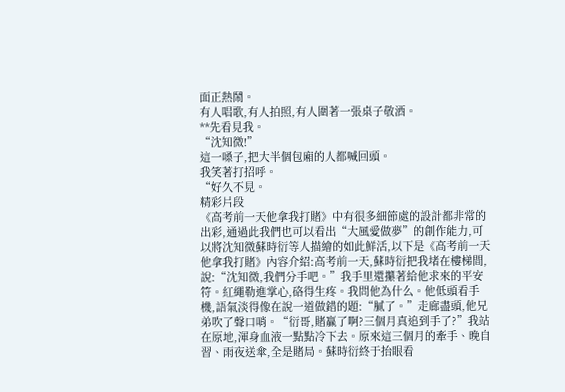面正熱鬧。
有人唱歌,有人拍照,有人圍著一張桌子敬酒。
**先看見我。
“沈知微!”
這一嗓子,把大半個包廂的人都喊回頭。
我笑著打招呼。
“好久不見。
精彩片段
《高考前一天他拿我打賭》中有很多細節處的設計都非常的出彩,通過此我們也可以看出“大風愛做夢”的創作能力,可以將沈知微蘇時衍等人描繪的如此鮮活,以下是《高考前一天他拿我打賭》內容介紹:高考前一天,蘇時衍把我堵在樓梯間,說:“沈知微,我們分手吧。”我手里還攥著給他求來的平安符。紅繩勒進掌心,硌得生疼。我問他為什么。他低頭看手機,語氣淡得像在說一道做錯的題:“膩了。”走廊盡頭,他兄弟吹了聲口哨。“衍哥,賭贏了啊?三個月真追到手了?”我站在原地,渾身血液一點點冷下去。原來這三個月的牽手、晚自習、雨夜送傘,全是賭局。蘇時衍終于抬眼看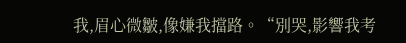我,眉心微皺,像嫌我擋路。“別哭,影響我考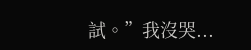試。”我沒哭...